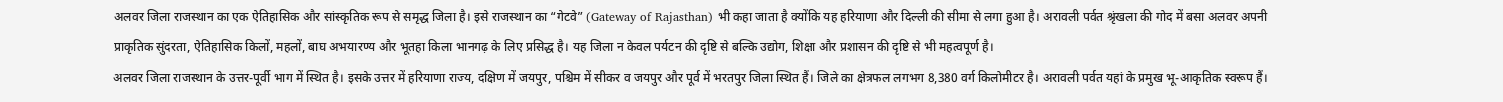अलवर जिला राजस्थान का एक ऐतिहासिक और सांस्कृतिक रूप से समृद्ध जिला है। इसे राजस्थान का “गेटवे” (Gateway of Rajasthan) भी कहा जाता है क्योंकि यह हरियाणा और दिल्ली की सीमा से लगा हुआ है। अरावली पर्वत श्रृंखला की गोद में बसा अलवर अपनी प्राकृतिक सुंदरता, ऐतिहासिक किलों, महलों, बाघ अभयारण्य और भूतहा किला भानगढ़ के लिए प्रसिद्ध है। यह जिला न केवल पर्यटन की दृष्टि से बल्कि उद्योग, शिक्षा और प्रशासन की दृष्टि से भी महत्वपूर्ण है।
अलवर जिला राजस्थान के उत्तर-पूर्वी भाग में स्थित है। इसके उत्तर में हरियाणा राज्य, दक्षिण में जयपुर, पश्चिम में सीकर व जयपुर और पूर्व में भरतपुर जिला स्थित हैं। जिले का क्षेत्रफल लगभग 8,380 वर्ग किलोमीटर है। अरावली पर्वत यहां के प्रमुख भू-आकृतिक स्वरूप हैं।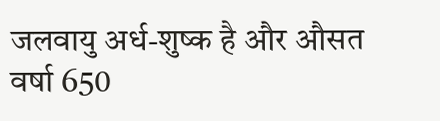जलवायु अर्ध-शुष्क है और औसत वर्षा 650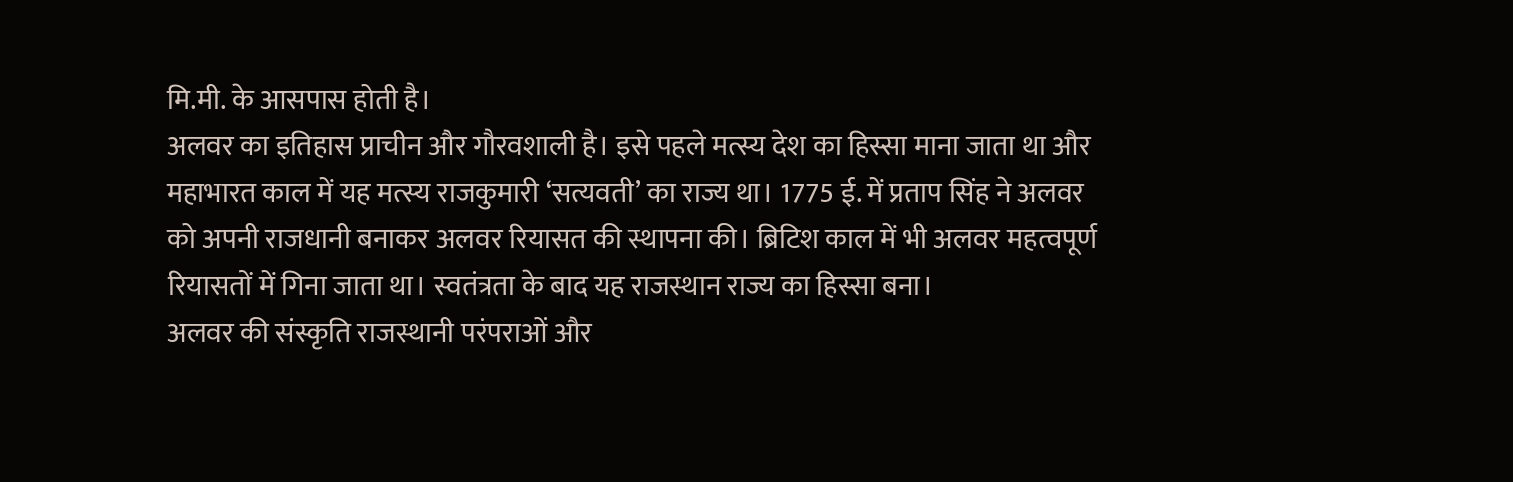मि.मी. के आसपास होती है।
अलवर का इतिहास प्राचीन और गौरवशाली है। इसे पहले मत्स्य देश का हिस्सा माना जाता था और महाभारत काल में यह मत्स्य राजकुमारी ‘सत्यवती’ का राज्य था। 1775 ई. में प्रताप सिंह ने अलवर को अपनी राजधानी बनाकर अलवर रियासत की स्थापना की। ब्रिटिश काल में भी अलवर महत्वपूर्ण रियासतों में गिना जाता था। स्वतंत्रता के बाद यह राजस्थान राज्य का हिस्सा बना।
अलवर की संस्कृति राजस्थानी परंपराओं और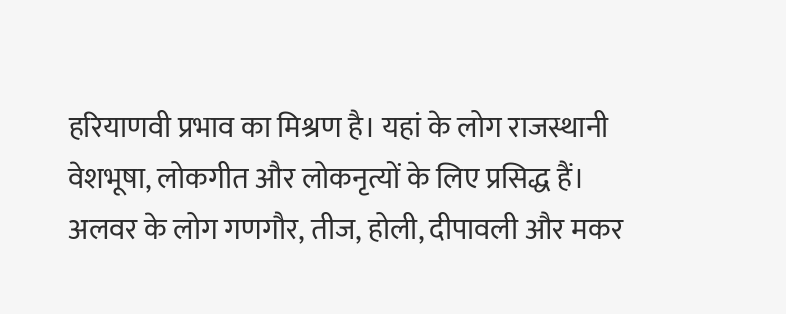हरियाणवी प्रभाव का मिश्रण है। यहां के लोग राजस्थानी वेशभूषा, लोकगीत और लोकनृत्यों के लिए प्रसिद्ध हैं। अलवर के लोग गणगौर, तीज, होली, दीपावली और मकर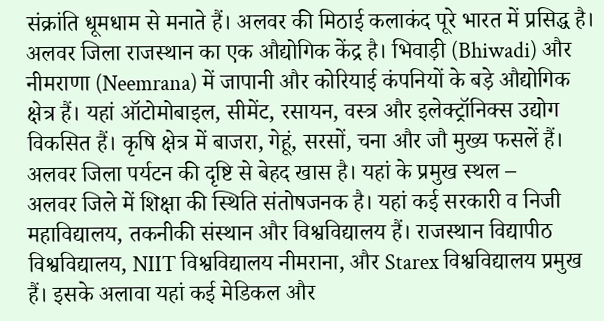संक्रांति धूमधाम से मनाते हैं। अलवर की मिठाई कलाकंद पूरे भारत में प्रसिद्ध है।
अलवर जिला राजस्थान का एक औद्योगिक केंद्र है। भिवाड़ी (Bhiwadi) और नीमराणा (Neemrana) में जापानी और कोरियाई कंपनियों के बड़े औद्योगिक क्षेत्र हैं। यहां ऑटोमोबाइल, सीमेंट, रसायन, वस्त्र और इलेक्ट्रॉनिक्स उद्योग विकसित हैं। कृषि क्षेत्र में बाजरा, गेहूं, सरसों, चना और जौ मुख्य फसलें हैं।
अलवर जिला पर्यटन की दृष्टि से बेहद खास है। यहां के प्रमुख स्थल –
अलवर जिले में शिक्षा की स्थिति संतोषजनक है। यहां कई सरकारी व निजी महाविद्यालय, तकनीकी संस्थान और विश्वविद्यालय हैं। राजस्थान विद्यापीठ विश्वविद्यालय, NIIT विश्वविद्यालय नीमराना, और Starex विश्वविद्यालय प्रमुख हैं। इसके अलावा यहां कई मेडिकल और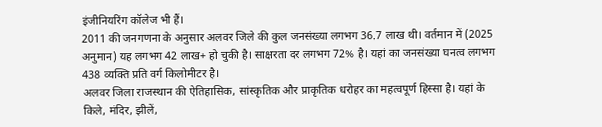इंजीनियरिंग कॉलेज भी हैं।
2011 की जनगणना के अनुसार अलवर जिले की कुल जनसंख्या लगभग 36.7 लाख थी। वर्तमान में (2025 अनुमान) यह लगभग 42 लाख+ हो चुकी है। साक्षरता दर लगभग 72% है। यहां का जनसंख्या घनत्व लगभग 438 व्यक्ति प्रति वर्ग किलोमीटर है।
अलवर जिला राजस्थान की ऐतिहासिक, सांस्कृतिक और प्राकृतिक धरोहर का महत्वपूर्ण हिस्सा है। यहां के किले, मंदिर, झीलें,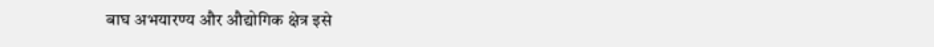बाघ अभयारण्य और औद्योगिक क्षेत्र इसे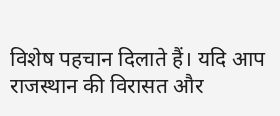विशेष पहचान दिलाते हैं। यदि आप राजस्थान की विरासत और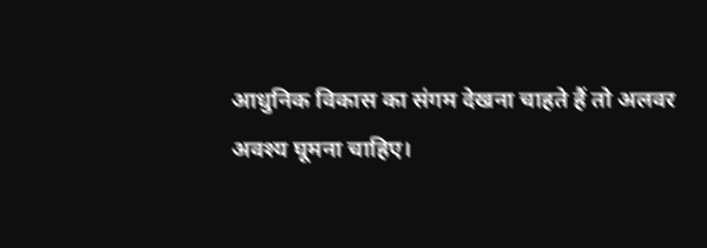आधुनिक विकास का संगम देखना चाहते हैं तो अलवर अवश्य घूमना चाहिए।